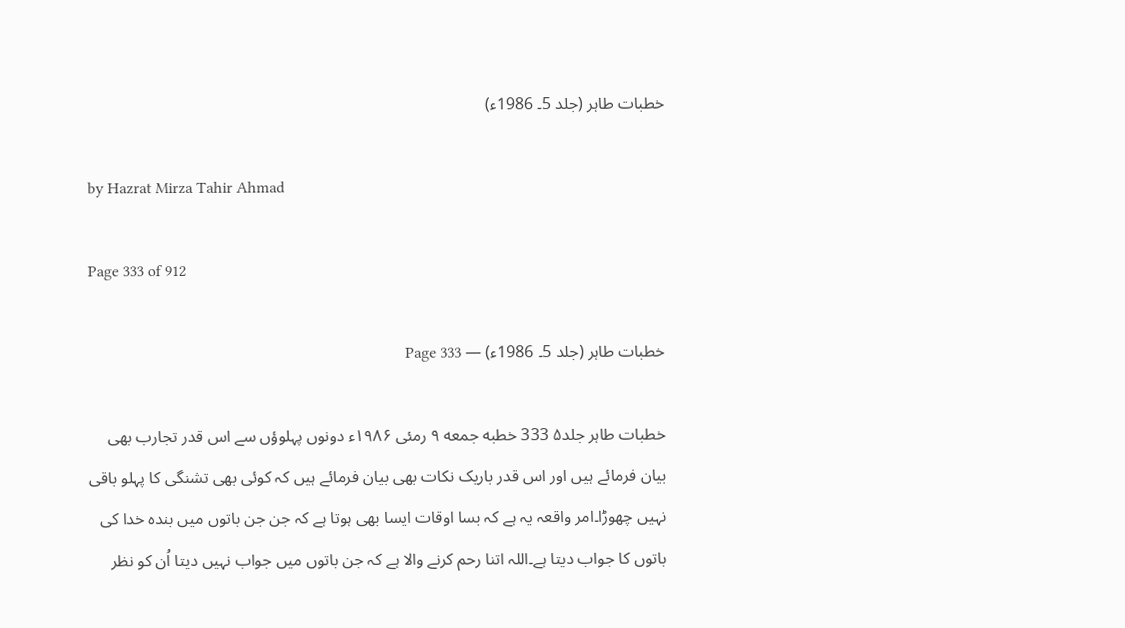خطبات طاہر (جلد 5۔ 1986ء)

by Hazrat Mirza Tahir Ahmad

Page 333 of 912

خطبات طاہر (جلد 5۔ 1986ء) — Page 333

خطبات طاہر جلد۵ 333 خطبه جمعه ۹ رمئی ۱۹۸۶ء دونوں پہلوؤں سے اس قدر تجارب بھی بیان فرمائے ہیں اور اس قدر باریک نکات بھی بیان فرمائے ہیں کہ کوئی بھی تشنگی کا پہلو باقی نہیں چھوڑا۔امر واقعہ یہ ہے کہ بسا اوقات ایسا بھی ہوتا ہے کہ جن جن باتوں میں بندہ خدا کی باتوں کا جواب دیتا ہے۔اللہ اتنا رحم کرنے والا ہے کہ جن باتوں میں جواب نہیں دیتا اُن کو نظر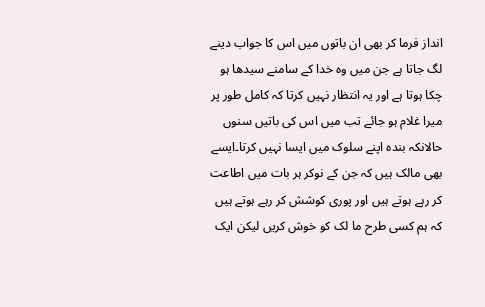انداز فرما کر بھی ان باتوں میں اس کا جواب دینے لگ جاتا ہے جن میں وہ خدا کے سامنے سیدھا ہو چکا ہوتا ہے اور یہ انتظار نہیں کرتا کہ کامل طور پر میرا غلام ہو جائے تب میں اس کی باتیں سنوں حالانکہ بندہ اپنے سلوک میں ایسا نہیں کرتا۔ایسے بھی مالک ہیں کہ جن کے نوکر ہر بات میں اطاعت کر رہے ہوتے ہیں اور پوری کوشش کر رہے ہوتے ہیں کہ ہم کسی طرح ما لک کو خوش کریں لیکن ایک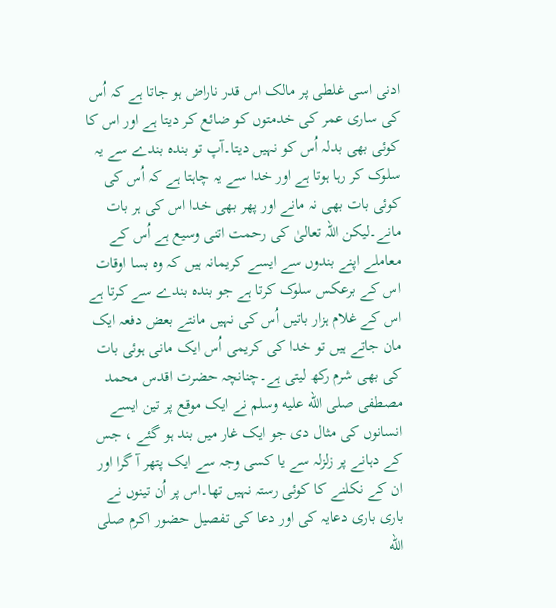ادنی اسی غلطی پر مالک اس قدر ناراض ہو جاتا ہے کہ اُس کی ساری عمر کی خدمتوں کو ضائع کر دیتا ہے اور اس کا کوئی بھی بدلہ اُس کو نہیں دیتا۔آپ تو بندہ بندے سے یہ سلوک کر رہا ہوتا ہے اور خدا سے یہ چاہتا ہے کہ اُس کی کوئی بات بھی نہ مانے اور پھر بھی خدا اس کی ہر بات مانے۔لیکن اللہ تعالیٰ کی رحمت اتنی وسیع ہے اُس کے معاملے اپنے بندوں سے ایسے کریمانہ ہیں کہ وہ بسا اوقات اس کے برعکس سلوک کرتا ہے جو بندہ بندے سے کرتا ہے اس کے غلام ہزار باتیں اُس کی نہیں مانتے بعض دفعہ ایک مان جاتے ہیں تو خدا کی کریمی اُس ایک مانی ہوئی بات کی بھی شرم رکھ لیتی ہے۔چنانچہ حضرت اقدس محمد مصطفی صلى الله عليه وسلم نے ایک موقع پر تین ایسے انسانوں کی مثال دی جو ایک غار میں بند ہو گئے ، جس کے دہانے پر زلزلہ سے یا کسی وجہ سے ایک پتھر آ گرا اور ان کے نکلنے کا کوئی رستہ نہیں تھا۔اس پر اُن تینوں نے باری باری دعایہ کی اور دعا کی تفصیل حضور اکرم صلى الله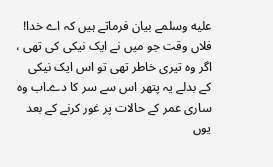عليه وسلمے بیان فرماتے ہیں کہ اے خدا! فلاں وقت جو میں نے ایک نیکی کی تھی ، اگر وہ تیری خاطر تھی تو اس ایک نیکی کے بدلے یہ پتھر اس سے سر کا دے۔اب وہ ساری عمر کے حالات پر غور کرنے کے بعد یوں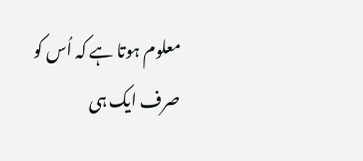معلوم ہوتا ہے کہ اُس کو صرف ایک ہی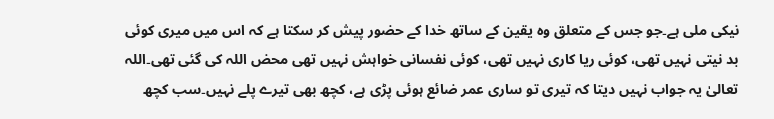نیکی ملی ہے۔جو جس کے متعلق وہ یقین کے ساتھ خدا کے حضور پیش کر سکتا ہے کہ اس میں میری کوئی بد نیتی نہیں تھی، کوئی ریا کاری نہیں تھی، کوئی نفسانی خواہش نہیں تھی محض اللہ کی گئی تھی۔اللہ تعالیٰ یہ جواب نہیں دیتا کہ تیری تو ساری عمر ضائع ہوئی پڑی ہے، کچھ بھی تیرے پلے نہیں۔سب کچھ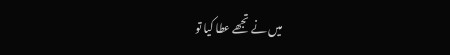میں نے تجھے عطا کیا تو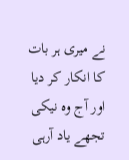نے میری ہر بات کا انکار کر دیا اور آج وہ نیکی تجھے یاد آرہی